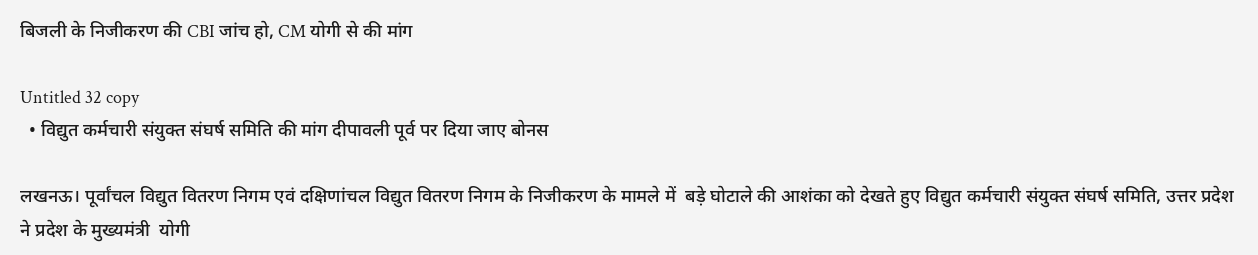बिजली के निजीकरण की CBI जांच हो, CM योगी से की मांग

Untitled 32 copy
  • विद्युत कर्मचारी संयुक्त संघर्ष समिति की मांग दीपावली पूर्व पर दिया जाए बोनस

लखनऊ। पूर्वांचल विद्युत वितरण निगम एवं दक्षिणांचल विद्युत वितरण निगम के निजीकरण के मामले में  बड़े घोटाले की आशंका को देखते हुए विद्युत कर्मचारी संयुक्त संघर्ष समिति, उत्तर प्रदेश ने प्रदेश के मुख्यमंत्री  योगी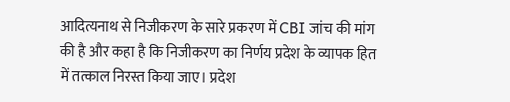आदित्यनाथ से निजीकरण के सारे प्रकरण में CBI जांच की मांग की है और कहा है कि निजीकरण का निर्णय प्रदेश के व्यापक हित में तत्काल निरस्त किया जाए। प्रदेश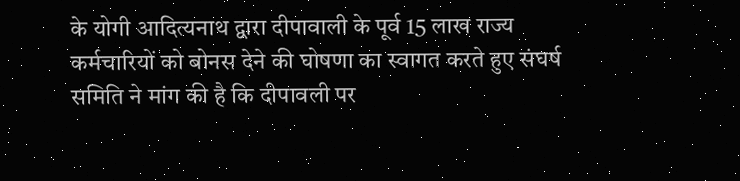के योगी आदित्यनाथ द्वारा दीपावाली के पूर्व 15 लाख राज्य कर्मचारियों को बोनस देने की घोषणा का स्वागत करते हुए संघर्ष समिति ने मांग की है कि दीपावली पर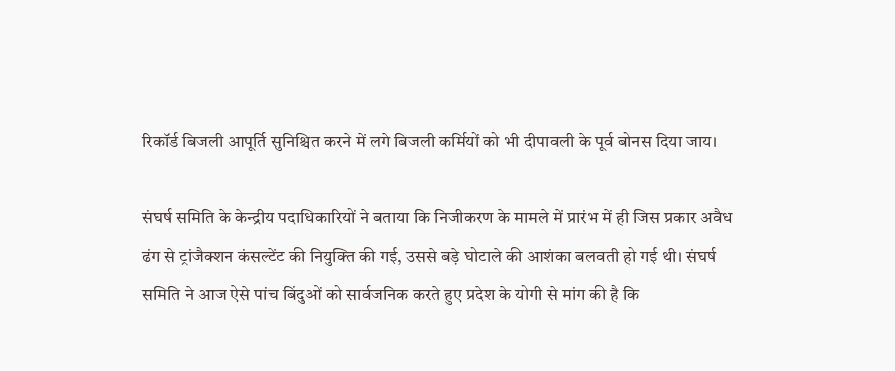रिकॉर्ड बिजली आपूर्ति सुनिश्चित करने में लगे बिजली कर्मियों को भी दीपावली के पूर्व बोनस दिया जाय।

संघर्ष समिति के केन्द्रीय पदाधिकारियों ने बताया कि निजीकरण के मामले में प्रारंभ में ही जिस प्रकार अवैध ढंग से ट्रांजैक्शन कंसल्टेंट की नियुक्ति की गई, उससे बड़े घोटाले की आशंका बलवती हो गई थी। संघर्ष समिति ने आज ऐसे पांच बिंदुओं को सार्वजनिक करते हुए प्रदेश के योगी से मांग की है कि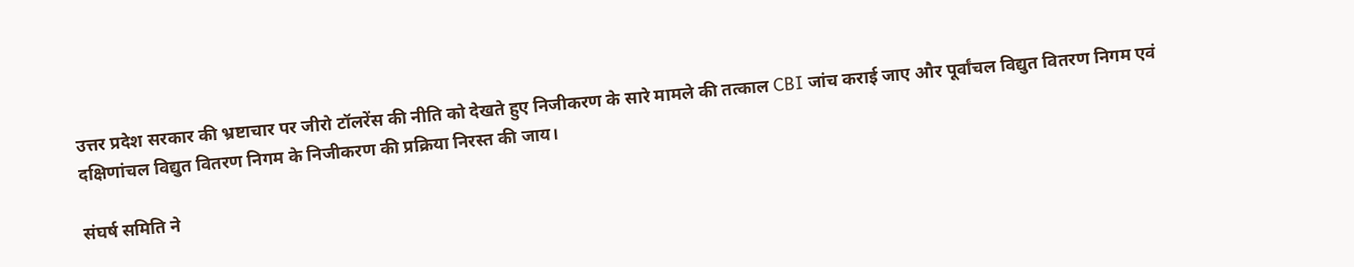उत्तर प्रदेश सरकार की भ्रष्टाचार पर जीरो टॉलरेंस की नीति को देखते हुए निजीकरण के सारे मामले की तत्काल CBI जांच कराई जाए और पूर्वांचल विद्युत वितरण निगम एवं दक्षिणांचल विद्युत वितरण निगम के निजीकरण की प्रक्रिया निरस्त की जाय।

संघर्ष समिति ने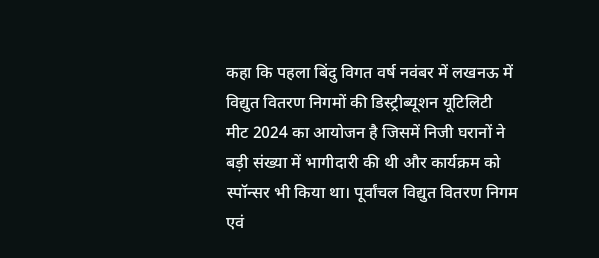कहा कि पहला बिंदु विगत वर्ष नवंबर में लखनऊ में विद्युत वितरण निगमों की डिस्ट्रीब्यूशन यूटिलिटी मीट 2024 का आयोजन है जिसमें निजी घरानों ने बड़ी संख्या में भागीदारी की थी और कार्यक्रम को स्पॉन्सर भी किया था। पूर्वांचल विद्युत वितरण निगम एवं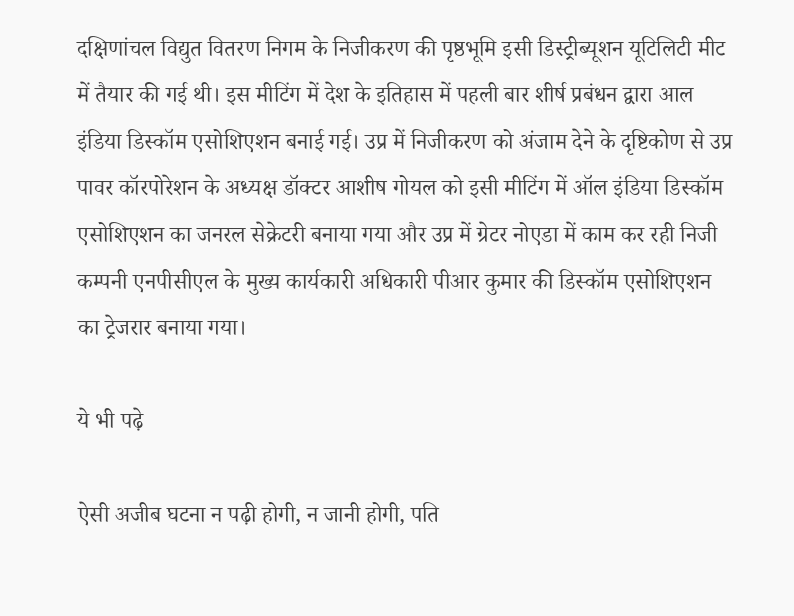दक्षिणांचल विद्युत वितरण निगम के निजीकरण की पृष्ठभूमि इसी डिस्ट्रीब्यूशन यूटिलिटी मीट में तैयार की गई थी। इस मीटिंग में देश के इतिहास में पहली बार शीर्ष प्रबंधन द्वारा आल इंडिया डिस्कॉम एसोशिएशन बनाई गई। उप्र में निजीकरण को अंजाम देने के दृष्टिकोण से उप्र पावर कॉरपोरेशन के अध्यक्ष डॉक्टर आशीष गोयल को इसी मीटिंग में ऑल इंडिया डिस्कॉम एसोशिएशन का जनरल सेक्रेटरी बनाया गया और उप्र में ग्रेटर नोएडा में काम कर रही निजी कम्पनी एनपीसीएल के मुख्य कार्यकारी अधिकारी पीआर कुमार की डिस्कॉम एसोशिएशन का ट्रेजरार बनाया गया।

ये भी पढ़े

ऐसी अजीब घटना न पढ़ी होगी, न जानी होगी, पति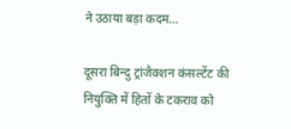ने उठाया बड़ा कदम…

दूसरा बिन्दु ट्रांजैक्शन कंसल्टेंट की नियुक्ति में हितों के टकराव को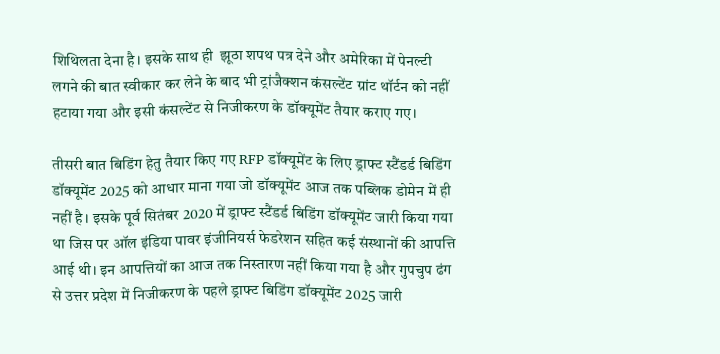शिथिलता देना है। इसके साथ ही  झूठा शपथ पत्र देने और अमेरिका में पेनल्टी लगने की बात स्वीकार कर लेने के बाद भी ट्रांजैक्शन कंसल्टेंट ग्रांट थॉर्टन को नहीं हटाया गया और इसी कंसल्टेंट से निजीकरण के डॉक्यूमेंट तैयार कराए गए।

तीसरी बात बिडिंग हेतु तैयार किए गए RFP डॉक्यूमेंट के लिए ड्राफ्ट स्टैंडर्ड बिडिंग डॉक्यूमेंट 2025 को आधार माना गया जो डॉक्यूमेंट आज तक पब्लिक डोमेन में ही नहीं है। इसके पूर्व सितंबर 2020 में ड्राफ्ट स्टैंडर्ड बिडिंग डॉक्यूमेंट जारी किया गया था जिस पर ऑल इंडिया पावर इंजीनियर्स फेडरेशन सहित कई संस्थानों की आपत्ति आई थी। इन आपत्तियों का आज तक निस्तारण नहीं किया गया है और गुपचुप ढंग से उत्तर प्रदेश में निजीकरण के पहले ड्राफ्ट बिडिंग डॉक्यूमेंट 2025 जारी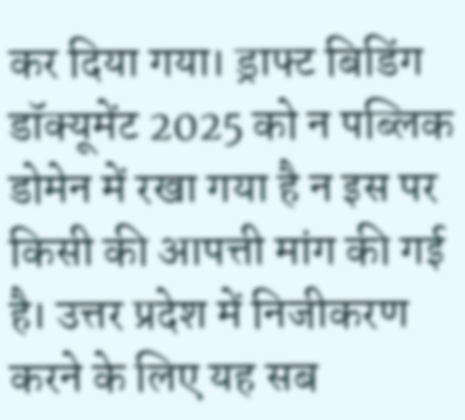कर दिया गया। ड्राफ्ट बिडिंग डॉक्यूमेंट 2025 को न पब्लिक डोमेन में रखा गया है न इस पर किसी की आपत्ती मांग की गई है। उत्तर प्रदेश में निजीकरण करने के लिए यह सब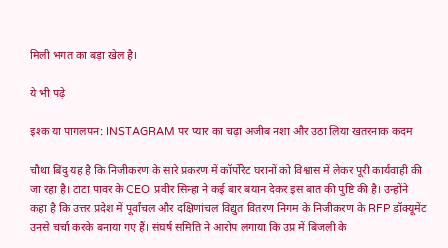मिली भगत का बड़ा खेल है।

ये भी पढ़े

इश्क या पागलपन: INSTAGRAM पर प्यार का चढ़ा अजीब नशा और उठा लिया खतरनाक कदम

चौथा बिंदु यह है कि निजीकरण के सारे प्रकरण में कॉर्पोरेट घरानों को विश्वास में लेकर पूरी कार्यवाही की जा रहा है। टाटा पावर के CEO प्रवीर सिन्हा ने कई बार बयान देकर इस बात की पुष्टि की है। उन्होंने कहा है कि उत्तर प्रदेश में पूर्वांचल और दक्षिणांचल विद्युत वितरण निगम के निजीकरण के RFP डॉक्यूमेंट उनसे चर्चा करके बनाया गए हैं। संघर्ष समिति ने आरोप लगाया कि उप्र में बिजली के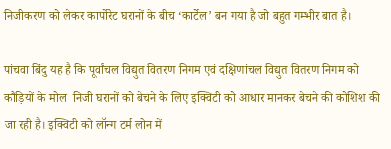निजीकरण को लेकर कार्पोरेट घरानों के बीच ‘कार्टेल’ बन गया है जो बहुत गम्भीर बात है।

पांचवा बिंदु यह है कि पूर्वांचल विद्युत वितरण निगम एवं दक्षिणांचल विद्युत वितरण निगम को कौड़ियों के मोल  निजी घरानों को बेचने के लिए इक्विटी को आधार मानकर बेचने की कोशिश की जा रही है। इक्विटी को लॉन्ग टर्म लोन में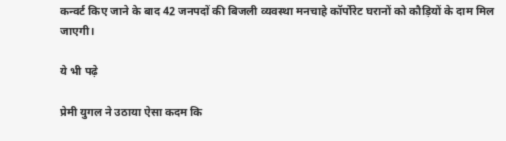कन्वर्ट किए जाने के बाद 42 जनपदों की बिजली व्यवस्था मनचाहे कॉर्पोरेट घरानों को कौड़ियों के दाम मिल जाएगी।

ये भी पढ़े

प्रेमी युगल ने उठाया ऐसा कदम कि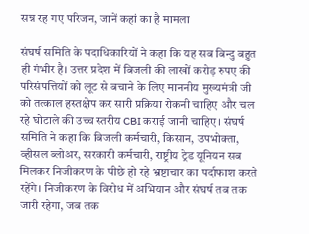सन्न रह गए परिजन, जानें कहां का है मामला

संघर्ष समिति के पदाधिकारियों ने कहा कि यह सब बिन्दु बहुत ही गंभीर है। उत्तर प्रदेश में बिजली की लाखों करोड़ रुपए की परिसंपत्तियों को लूट से बचाने के लिए माननीय मुख्यमंत्री जी को तत्काल हस्तक्षेप कर सारी प्रक्रिया रोकनी चाहिए और चल रहे घोटाले की उच्च स्तरीय CBI कराई जानी चाहिए। संघर्ष समिति ने कहा कि बिजली कर्मचारी, किसान, उपभोक्ता, व्हीसल ब्लोअर, सरकारी कर्मचारी, राष्ट्रीय ट्रेड यूनियन सब मिलकर निजीकरण के पीछे हो रहे भ्रष्टाचार का पर्दाफाश करते रहेंगे। निजीकरण के विरोध में अभियान और संघर्ष तब तक जारी रहेगा, जब तक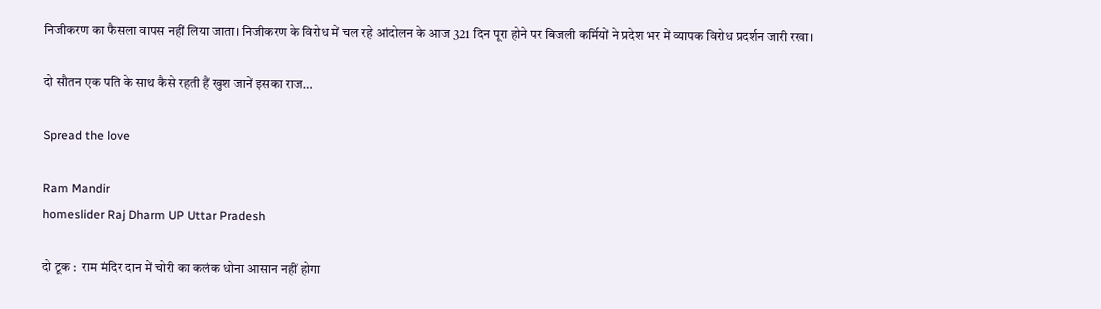निजीकरण का फैसला वापस नहीं लिया जाता। निजीकरण के विरोध में चल रहे आंदोलन के आज 321 दिन पूरा होने पर बिजली कर्मियों ने प्रदेश भर में व्यापक विरोध प्रदर्शन जारी रखा।

दो सौतन एक पति के साथ कैसे रहती हैं खुश जानें इसका राज…

Spread the love

Ram Mandir
homeslider Raj Dharm UP Uttar Pradesh

दो टूक :  राम मंदिर दान में चोरी का कलंक धोना आसान नहीं होगा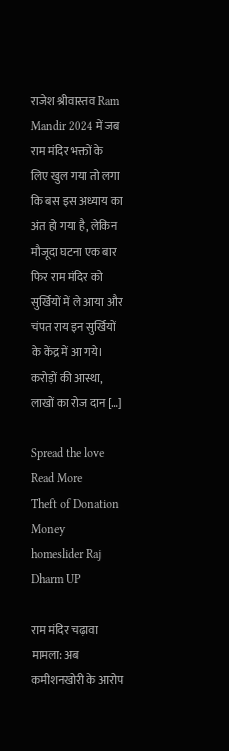राजेश श्रीवास्तव Ram Mandir 2024 में जब राम मंदिर भक्तों के लिए खुल गया तो लगा कि बस इस अध्याय का अंत हो गया है, लेकिन मौजूदा घटना एक बार फिर राम मंदिर को सुर्खियों में ले आया और चंपत राय इन सुर्खियों के केंद्र में आ गये। करोड़ों की आस्था, लाखों का रोज दान […]

Spread the love
Read More
Theft of Donation Money
homeslider Raj Dharm UP

राम मंदिर चढ़ावा मामला: अब कमीशनखोरी के आरोप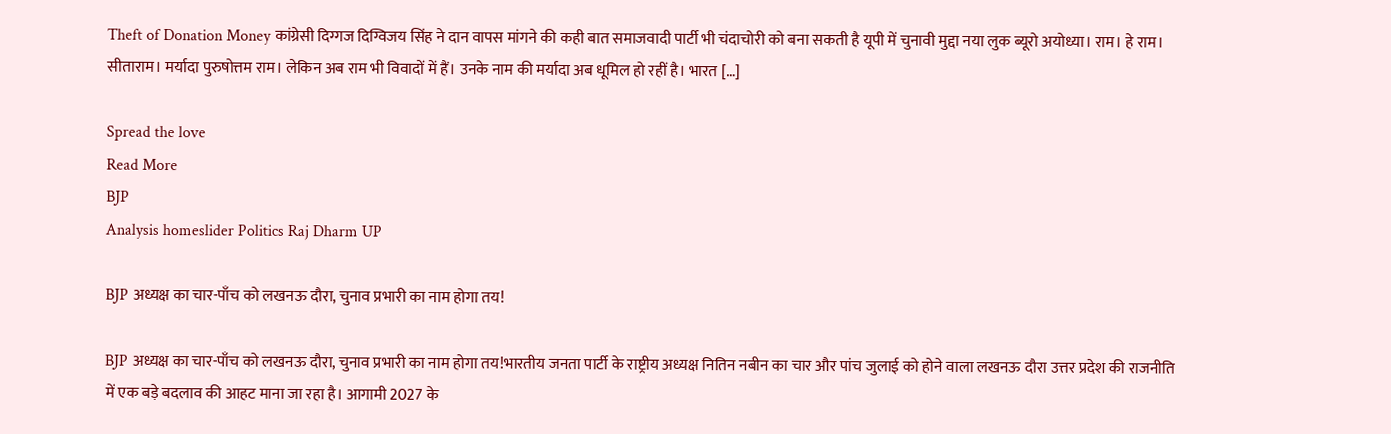Theft of Donation Money कांग्रेसी दिग्गज दिग्विजय सिंह ने दान वापस मांगने की कही बात समाजवादी पार्टी भी चंदाचोरी को बना सकती है यूपी में चुनावी मुद्दा नया लुक ब्यूरो अयोध्या। राम। हे राम। सीताराम। मर्यादा पुरुषोत्तम राम। लेकिन अब राम भी विवादों में हैं। उनके नाम की मर्यादा अब धूमिल हो रहीं है। भारत […]

Spread the love
Read More
BJP
Analysis homeslider Politics Raj Dharm UP

BJP अध्यक्ष का चार-पाँच को लखनऊ दौरा, चुनाव प्रभारी का नाम होगा तय!

BJP अध्यक्ष का चार-पाँच को लखनऊ दौरा, चुनाव प्रभारी का नाम होगा तय!भारतीय जनता पार्टी के राष्ट्रीय अध्यक्ष नितिन नबीन का चार और पांच जुलाई को होने वाला लखनऊ दौरा उत्तर प्रदेश की राजनीति में एक बड़े बदलाव की आहट माना जा रहा है। आगामी 2027 के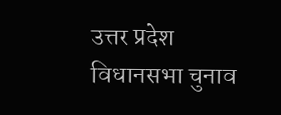उत्तर प्रदेश विधानसभा चुनाव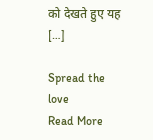को देखते हुए यह […]

Spread the love
Read More